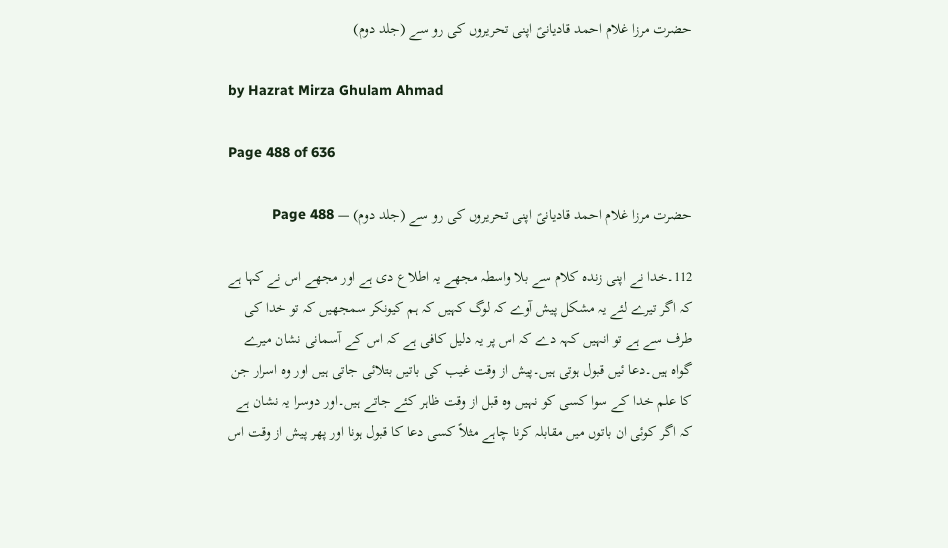حضرت مرزا غلام احمد قادیانیؑ اپنی تحریروں کی رو سے (جلد دوم)

by Hazrat Mirza Ghulam Ahmad

Page 488 of 636

حضرت مرزا غلام احمد قادیانیؑ اپنی تحریروں کی رو سے (جلد دوم) — Page 488

112۔خدا نے اپنی زندہ کلام سے بلا واسطہ مجھے یہ اطلاع دی ہے اور مجھے اس نے کہا ہے کہ اگر تیرے لئے یہ مشکل پیش آوے کہ لوگ کہیں کہ ہم کیونکر سمجھیں کہ تو خدا کی طرف سے ہے تو انہیں کہہ دے کہ اس پر یہ دلیل کافی ہے کہ اس کے آسمانی نشان میرے گواہ ہیں۔دعا ئیں قبول ہوتی ہیں۔پیش از وقت غیب کی باتیں بتلائی جاتی ہیں اور وہ اسرار جن کا علم خدا کے سوا کسی کو نہیں وہ قبل از وقت ظاہر کئے جاتے ہیں۔اور دوسرا یہ نشان ہے کہ اگر کوئی ان باتوں میں مقابلہ کرنا چاہے مثلاً کسی دعا کا قبول ہونا اور پھر پیش از وقت اس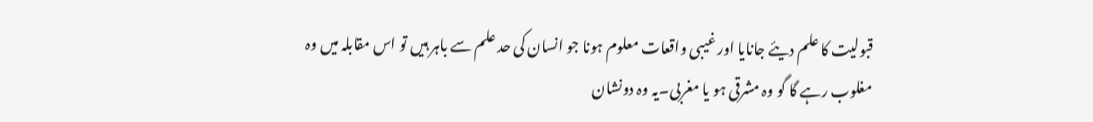قبولیت کا علم دیئے جانایا اور غیبی واقعات معلوم ہونا جو انسان کی حد علم سے باہر ہیں تو اس مقابلہ میں وہ مغلوب رہے گا گو وہ مشرقی ہو یا مغربی۔یہ وہ دونشان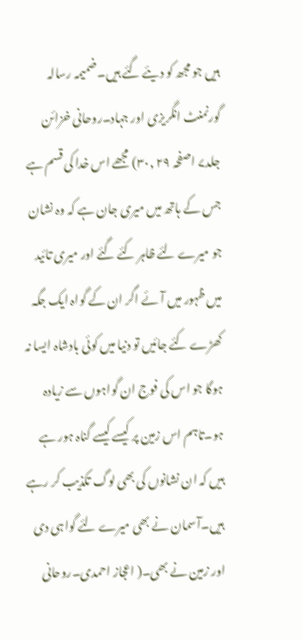ہیں جو مجھ کو دیئے گئے ہیں۔ضمیمہ رسالہ گورنمنٹ انگریزی اور جہاد۔روحانی خزائن جلد۷ اصفحہ ۲۹ ۳۰٫) مجھے اس خدا کی قسم ہے جس کے ہاتھ میں میری جان ہے کہ وہ نشان جو میرے لئے ظاہر کئے گئے اور میری تائید میں ظہور میں آئے اگر ان کے گواہ ایک جگہ کھڑے کئے جائیں تو دنیا میں کوئی بادشاہ ایسا نہ ہوگا جو اس کی فوج ان گواہوں سے زیادہ ہو۔تاہم اس زمین پر کیسے کیسے گناہ ہور ہے ہیں کہ ان نشانوں کی بھی لوگ تکذیب کر رہے ہیں۔آسمان نے بھی میرے لئے گواہی دی اور زمین نے بھی۔( اعجاز احمدی۔روحانی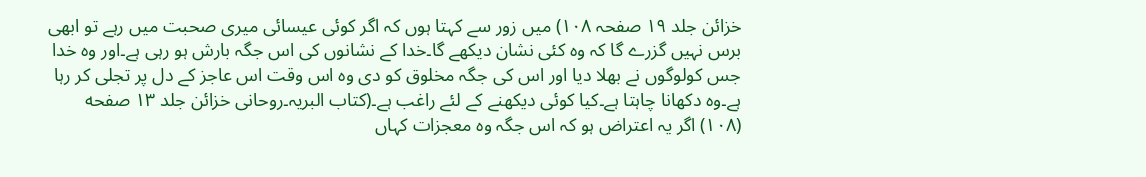خزائن جلد ۱۹ صفحہ ۱۰۸) میں زور سے کہتا ہوں کہ اگر کوئی عیسائی میری صحبت میں رہے تو ابھی برس نہیں گزرے گا کہ وہ کئی نشان دیکھے گا۔خدا کے نشانوں کی اس جگہ بارش ہو رہی ہے۔اور وہ خدا جس کولوگوں نے بھلا دیا اور اس کی جگہ مخلوق کو دی وہ اس وقت اس عاجز کے دل پر تجلی کر رہا ہے۔وہ دکھانا چاہتا ہے۔کیا کوئی دیکھنے کے لئے راغب ہے۔(کتاب البریہ۔روحانی خزائن جلد ۱۳ صفحه (۱۰۸) اگر یہ اعتراض ہو کہ اس جگہ وہ معجزات کہاں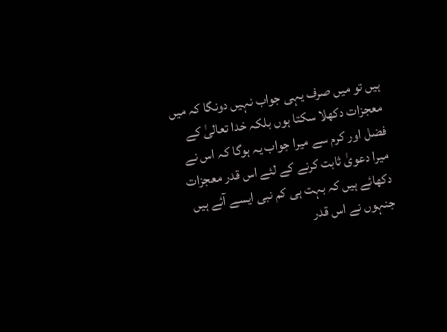ہیں تو میں صرف یہی جواب نہیں دونگا کہ میں معجزات دکھلا سکتا ہوں بلکہ خدا تعالیٰ کے فضل اور کرم سے میرا جواب یہ ہوگا کہ اس نے میرا دعویٰ ثابت کرنے کے لئے اس قدر معجزات دکھائے ہیں کہ بہت ہی کم نبی ایسے آئے ہیں جنہوں نے اس قدر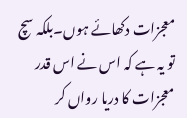معجزات دکھائے ہوں۔بلکہ سچ تو یہ ہے کہ اس نے اس قدر معجزات کا دریا رواں کر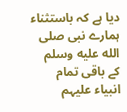دیا ہے کہ باستثناء ہمارے نبی صلى الله عليه وسلم کے باقی تمام انبیاء علیہم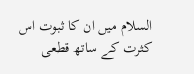السلام میں ان کا ثبوت اس کثرت کے ساتھ قطعی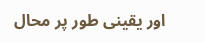اور یقینی طور پر محال